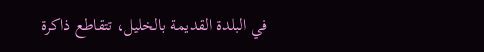في البلدة القديمة بالخليل، تتقاطع ذاكرة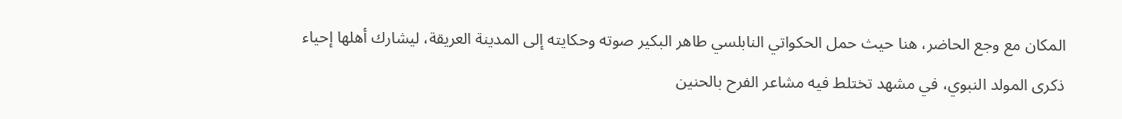المكان مع وجع الحاضر، هنا حيث حمل الحكواتي النابلسي طاهر البكير صوته وحكايته إلى المدينة العريقة، ليشارك أهلها إحياء ذكرى المولد النبوي، في مشهد تختلط فيه مشاعر الفرح بالحنين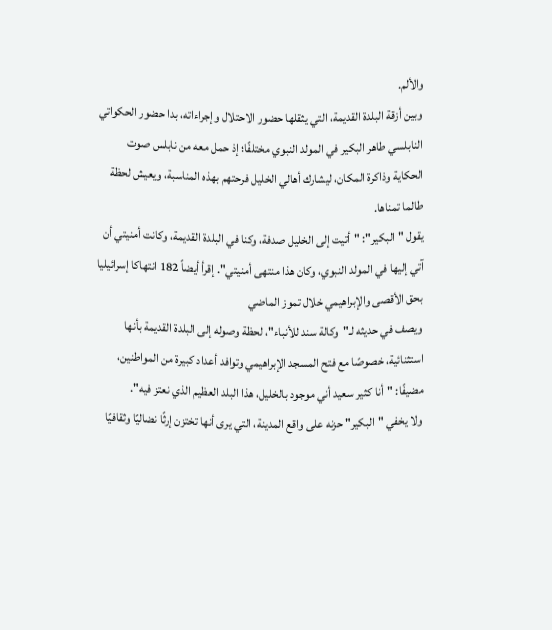والألم.
وبين أزقة البلدة القديمة، التي يثقلها حضور الاحتلال وإجراءاته، بدا حضور الحكواتي النابلسي طاهر البكير في المولد النبوي مختلفًا؛ إذ حمل معه من نابلس صوت الحكاية وذاكرة المكان، ليشارك أهالي الخليل فرحتهم بهذه المناسبة، ويعيش لحظة طالما تمناها.
يقول "البكير": "أتيت إلى الخليل صدفة، وكنا في البلدة القديمة، وكانت أمنيتي أن آتي إليها في المولد النبوي، وكان هذا منتهى أمنيتي". إقرأ أيضاً 182 انتهاكا إسرائيليا بحق الأقصى والإبراهيمي خلال تموز الماضي
ويصف في حديثه لـ"وكالة سند للأنباء"، لحظة وصوله إلى البلدة القديمة بأنها استثنائية، خصوصًا مع فتح المسجد الإبراهيمي وتوافد أعداد كبيرة من المواطنين، مضيفًا: "أنا كثير سعيد أني موجود بالخليل، هذا البلد العظيم الذي نعتز فيه".
ولا يخفي "البكير" حزنه على واقع المدينة، التي يرى أنها تختزن إرثًا نضاليًا وثقافيًا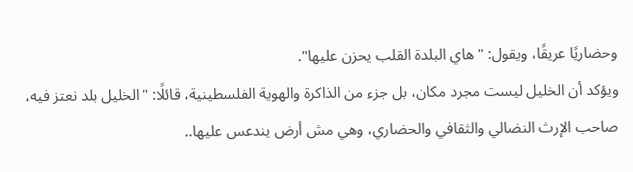وحضاريًا عريقًا، ويقول: "هاي البلدة القلب يحزن عليها".
ويؤكد أن الخليل ليست مجرد مكان، بل جزء من الذاكرة والهوية الفلسطينية، قائلًا: "الخليل بلد نعتز فيه، صاحب الإرث النضالي والثقافي والحضاري، وهي مش أرض يندعس عليها..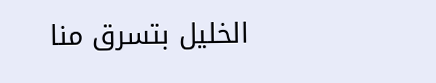الخليل بتسرق منا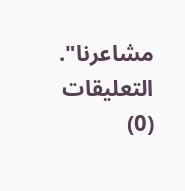مشاعرنا".
التعليقات (0)